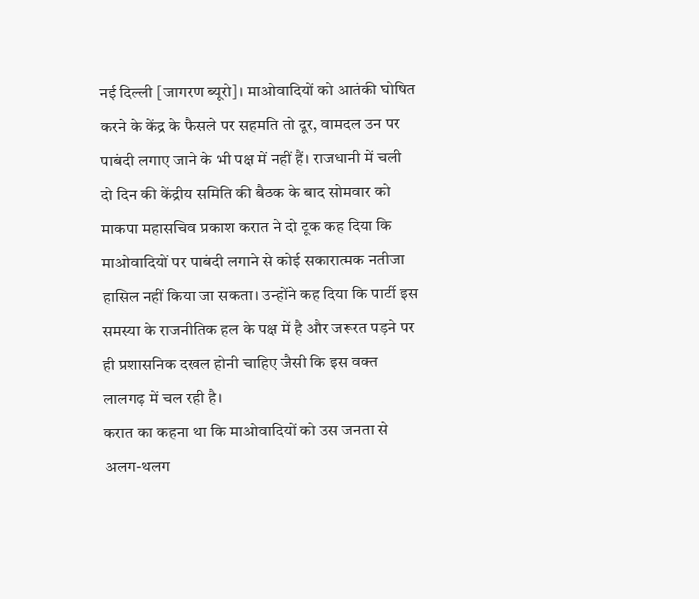नई दिल्ली [जागरण ब्यूरो]। माओवादियों को आतंकी घोषित करने के केंद्र के फैसले पर सहमति तो दूर, वामदल उन पर पाबंदी लगाए जाने के भी पक्ष में नहीं हैं। राजधानी में चली दो दिन की केंद्रीय समिति की बैठक के बाद सोमवार को माकपा महासचिव प्रकाश करात ने दो टूक कह दिया कि माओवादियों पर पाबंदी लगाने से कोई सकारात्मक नतीजा हासिल नहीं किया जा सकता। उन्होंने कह दिया कि पार्टी इस समस्या के राजनीतिक हल के पक्ष में है और जरूरत पड़ने पर ही प्रशासनिक दखल होनी चाहिए जैसी कि इस वक्त लालगढ़ में चल रही है।
करात का कहना था कि माओवादियों को उस जनता से अलग-थलग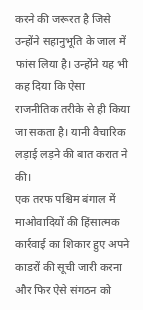करने की जरूरत है जिसे उन्होंने सहानुभूति के जाल में फांस लिया है। उन्होंने यह भी कह दिया कि ऐसा राजनीतिक तरीके से ही किया जा सकता है। यानी वैचारिक लड़ाई लड़ने की बात करात ने की।
एक तरफ पश्चिम बंगाल में माओवादियों की हिंसात्मक कार्रवाई का शिकार हुए अपने काडरों की सूची जारी करना और फिर ऐसे संगठन को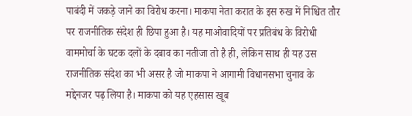पाबंदी में जकड़े जाने का विरोध करना। माकपा नेता करात के इस रुख में निश्चित तौर पर राजनीतिक संदेश ही छिपा हुआ है। यह माओवादियों पर प्रतिबंध के विरोधी वाममोर्चा के घटक दलों के दबाव का नतीजा तो है ही, लेकिन साथ ही यह उस राजनीतिक संदेश का भी असर है जो माकपा ने आगामी विधानसभा चुनाव के मद्देनजर पढ़ लिया है। माकपा को यह एहसास खूब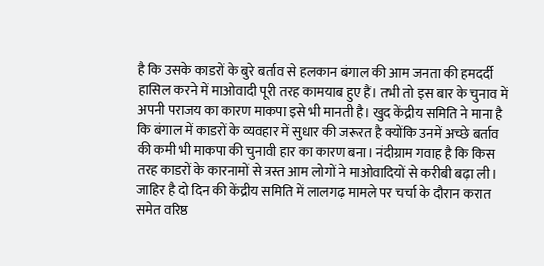है कि उसके काडरों के बुरे बर्ताव से हलकान बंगाल की आम जनता की हमदर्दी हासिल करने में माओवादी पूरी तरह कामयाब हुए हैं। तभी तो इस बार के चुनाव में अपनी पराजय का कारण माकपा इसे भी मानती है। खुद केंद्रीय समिति ने माना है कि बंगाल में काडरों के व्यवहार में सुधार की जरूरत है क्योंकि उनमें अच्छे बर्ताव की कमी भी माकपा की चुनावी हार का कारण बना। नंदीग्राम गवाह है कि किस तरह काडरों के कारनामों से त्रस्त आम लोगों ने माओवादियों से करीबी बढ़ा ली। जाहिर है दो दिन की केंद्रीय समिति में लालगढ़ मामले पर चर्चा के दौरान करात समेत वरिष्ठ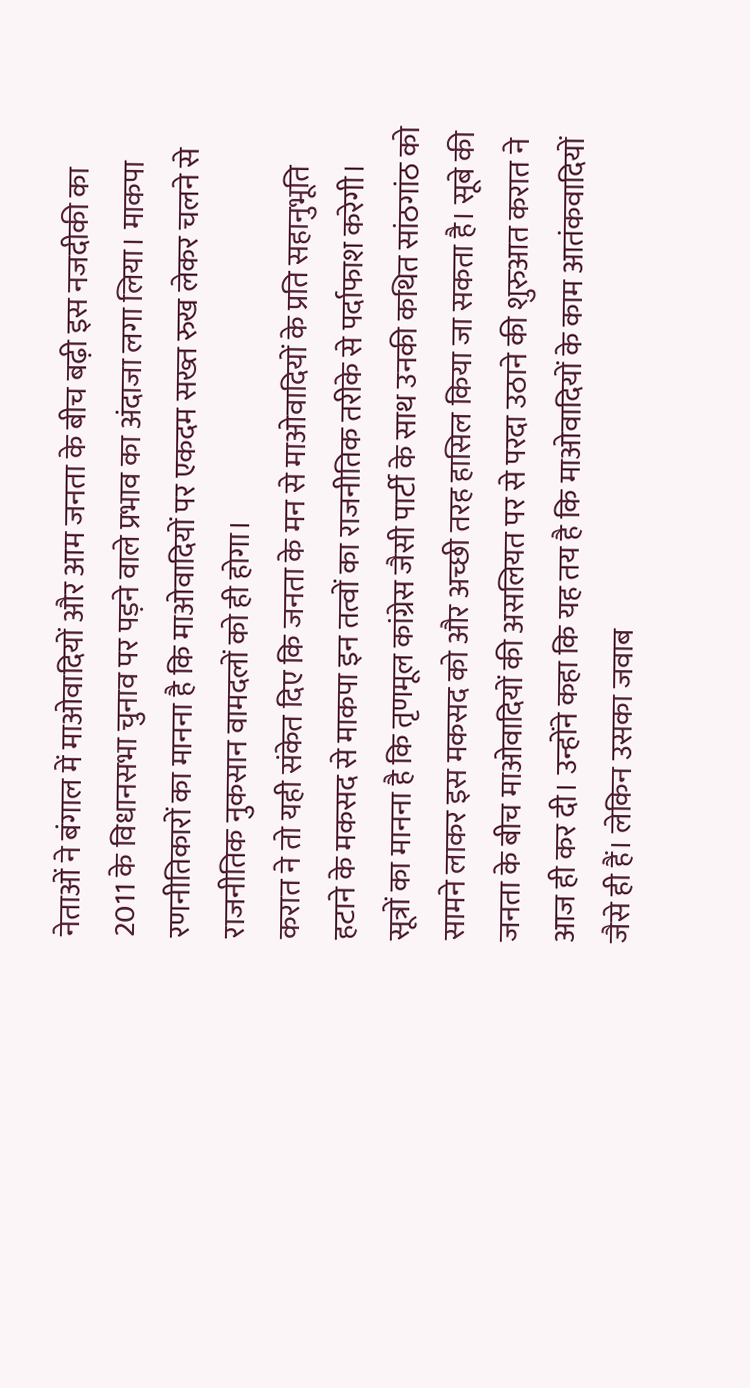नेताओं ने बंगाल में माओवादियों और आम जनता के बीच बढ़ी इस नजदीकी का 2011 के विधानसभा चुनाव पर पड़ने वाले प्रभाव का अंदाजा लगा लिया। माकपा रणनीतिकारों का मानना है कि माओवादियों पर एकदम सख्त रुख लेकर चलने से राजनीतिक नुकसान वामदलों को ही होगा।
करात ने तो यही संकेत दिए कि जनता के मन से माओवादियों के प्रति सहानुभूति हटाने के मकसद से माकपा इन तत्वों का राजनीतिक तरीके से पर्दाफाश करेगी। सूत्रों का मानना है कि तृणमूल कांग्रेस जैसी पार्टी के साथ उनकी कथित सांठगांठ को सामने लाकर इस मकसद को और अच्छी तरह हासिल किया जा सकता है। सूबे की जनता के बीच माओवादियों की असलियत पर से परदा उठाने की शुरुआत करात ने आज ही कर दी। उन्होंने कहा कि यह तय है कि माओवादियों के काम आतंकवादियों जैसे ही हैं। लेकिन उसका जवाब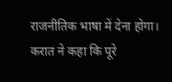राजनीतिक भाषा में देना होगा।
करात ने कहा कि पूरे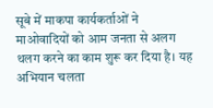सूबे में माकपा कार्यकर्ताओं ने माओवादियों को आम जनता से अलग थलग करने का काम शुरू कर दिया है। यह अभियान चलता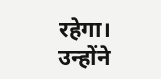रहेगा। उन्होंने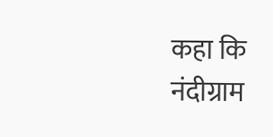कहा कि नंदीग्राम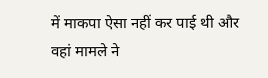में माकपा ऐसा नहीं कर पाई थी और वहां मामले ने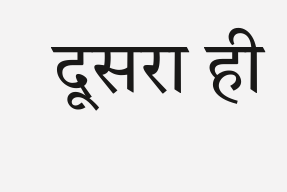दूसरा ही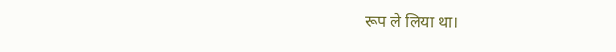रूप ले लिया था।